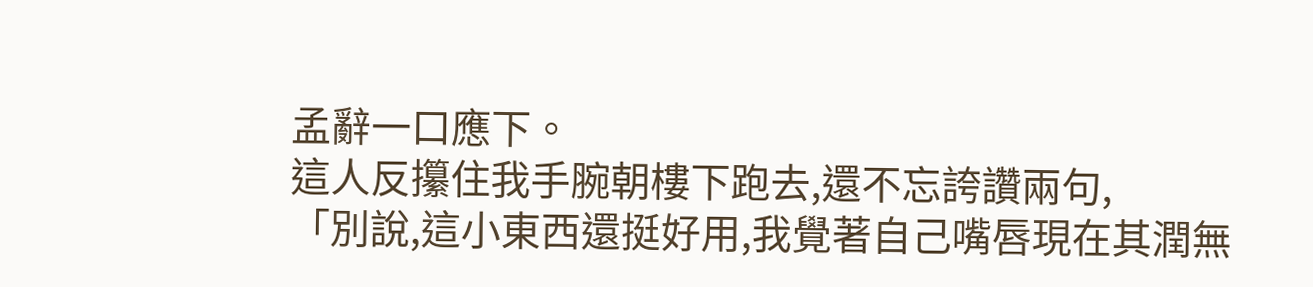孟辭一口應下。
這人反攥住我手腕朝樓下跑去,還不忘誇讚兩句,
「別說,這小東西還挺好用,我覺著自己嘴唇現在其潤無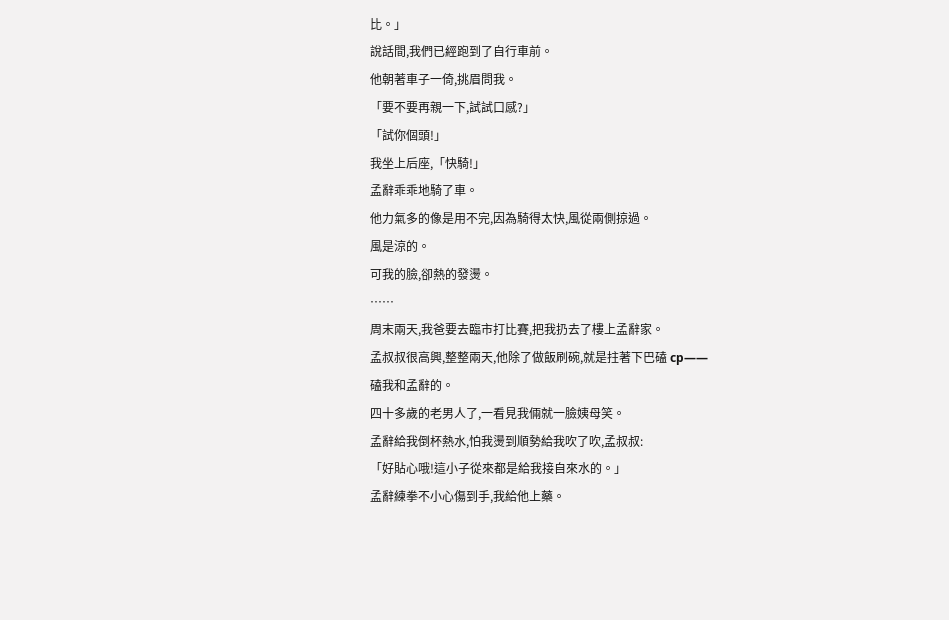比。」
說話間,我們已經跑到了自行車前。
他朝著車子一倚,挑眉問我。
「要不要再親一下,試試口感?」
「試你個頭!」
我坐上后座,「快騎!」
孟辭乖乖地騎了車。
他力氣多的像是用不完,因為騎得太快,風從兩側掠過。
風是涼的。
可我的臉,卻熱的發燙。
……
周末兩天,我爸要去臨市打比賽,把我扔去了樓上孟辭家。
孟叔叔很高興,整整兩天,他除了做飯刷碗,就是拄著下巴磕 cp——
磕我和孟辭的。
四十多歲的老男人了,一看見我倆就一臉姨母笑。
孟辭給我倒杯熱水,怕我燙到順勢給我吹了吹,孟叔叔:
「好貼心哦!這小子從來都是給我接自來水的。」
孟辭練拳不小心傷到手,我給他上藥。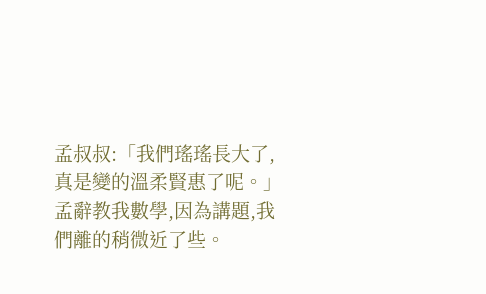孟叔叔:「我們瑤瑤長大了,真是變的溫柔賢惠了呢。」
孟辭教我數學,因為講題,我們離的稍微近了些。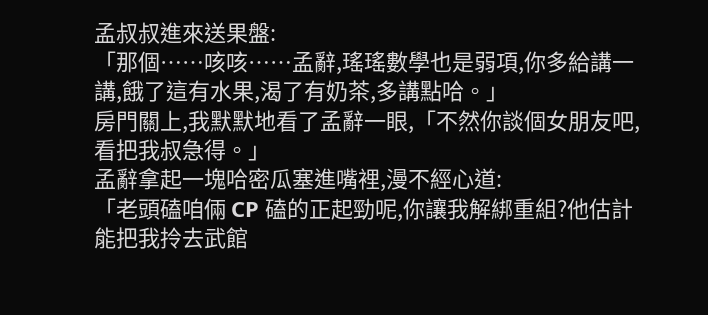孟叔叔進來送果盤:
「那個……咳咳……孟辭,瑤瑤數學也是弱項,你多給講一講,餓了這有水果,渴了有奶茶,多講點哈。」
房門關上,我默默地看了孟辭一眼,「不然你談個女朋友吧,看把我叔急得。」
孟辭拿起一塊哈密瓜塞進嘴裡,漫不經心道:
「老頭磕咱倆 CP 磕的正起勁呢,你讓我解綁重組?他估計能把我拎去武館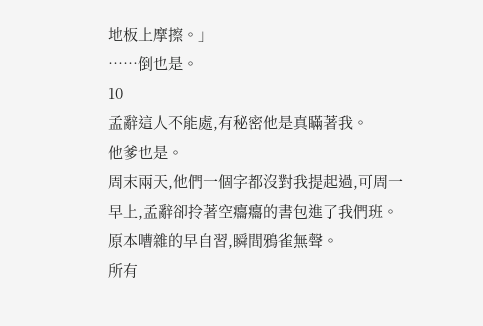地板上摩擦。」
……倒也是。
10
孟辭這人不能處,有秘密他是真瞞著我。
他爹也是。
周末兩天,他們一個字都沒對我提起過,可周一早上,孟辭卻拎著空癟癟的書包進了我們班。
原本嘈雜的早自習,瞬間鴉雀無聲。
所有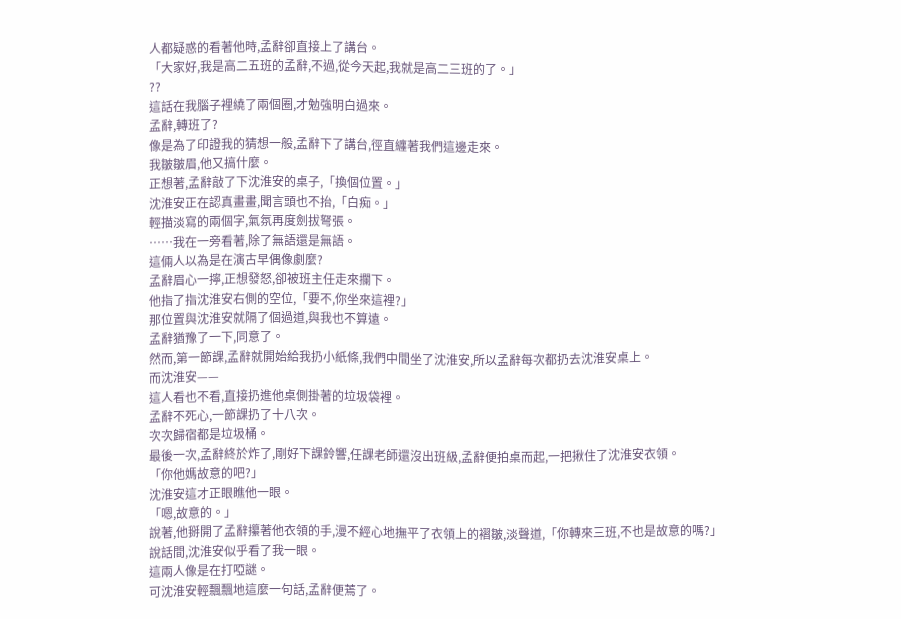人都疑惑的看著他時,孟辭卻直接上了講台。
「大家好,我是高二五班的孟辭,不過,從今天起,我就是高二三班的了。」
??
這話在我腦子裡繞了兩個圈,才勉強明白過來。
孟辭,轉班了?
像是為了印證我的猜想一般,孟辭下了講台,徑直纏著我們這邊走來。
我皺皺眉,他又搞什麼。
正想著,孟辭敲了下沈淮安的桌子,「換個位置。」
沈淮安正在認真畫畫,聞言頭也不抬,「白痴。」
輕描淡寫的兩個字,氣氛再度劍拔弩張。
……我在一旁看著,除了無語還是無語。
這倆人以為是在演古早偶像劇麼?
孟辭眉心一擰,正想發怒,卻被班主任走來攔下。
他指了指沈淮安右側的空位,「要不,你坐來這裡?」
那位置與沈淮安就隔了個過道,與我也不算遠。
孟辭猶豫了一下,同意了。
然而,第一節課,孟辭就開始給我扔小紙條,我們中間坐了沈淮安,所以孟辭每次都扔去沈淮安桌上。
而沈淮安——
這人看也不看,直接扔進他桌側掛著的垃圾袋裡。
孟辭不死心,一節課扔了十八次。
次次歸宿都是垃圾桶。
最後一次,孟辭終於炸了,剛好下課鈴響,任課老師還沒出班級,孟辭便拍桌而起,一把揪住了沈淮安衣領。
「你他媽故意的吧?」
沈淮安這才正眼瞧他一眼。
「嗯,故意的。」
說著,他掰開了孟辭攥著他衣領的手,漫不經心地撫平了衣領上的褶皺,淡聲道,「你轉來三班,不也是故意的嗎?」
說話間,沈淮安似乎看了我一眼。
這兩人像是在打啞謎。
可沈淮安輕飄飄地這麼一句話,孟辭便蔫了。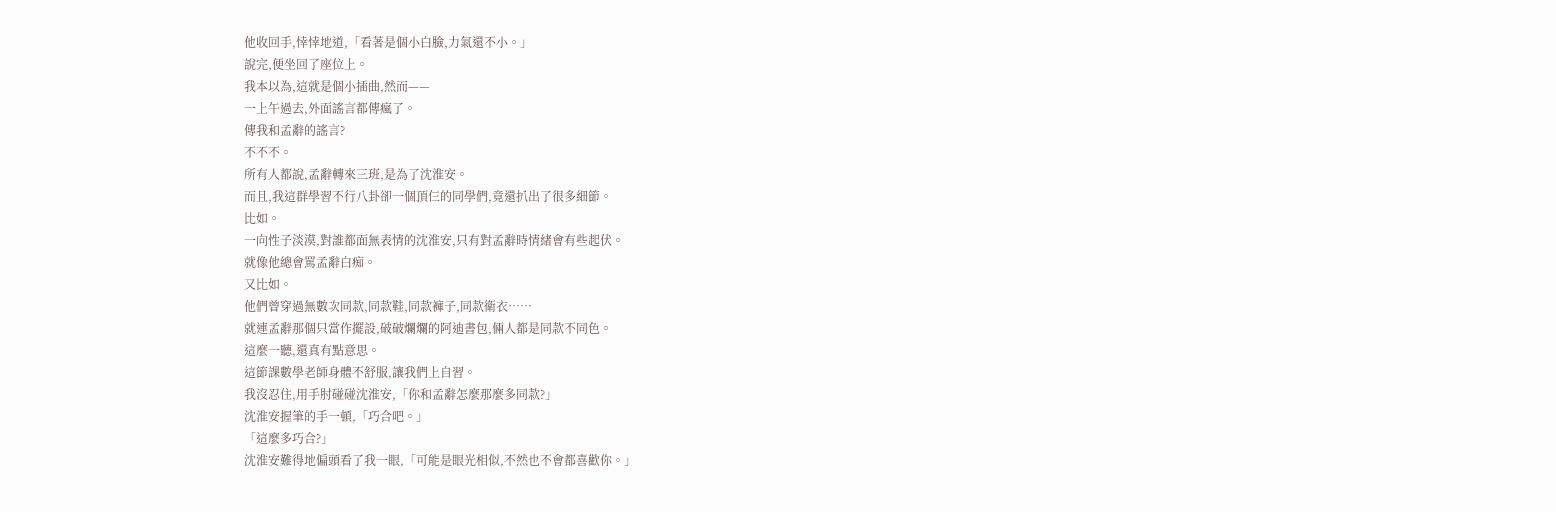他收回手,悻悻地道,「看著是個小白臉,力氣還不小。」
說完,便坐回了座位上。
我本以為,這就是個小插曲,然而——
一上午過去,外面謠言都傳瘋了。
傳我和孟辭的謠言?
不不不。
所有人都說,孟辭轉來三班,是為了沈淮安。
而且,我這群學習不行八卦卻一個頂仨的同學們,竟還扒出了很多細節。
比如。
一向性子淡漠,對誰都面無表情的沈淮安,只有對孟辭時情緒會有些起伏。
就像他總會罵孟辭白痴。
又比如。
他們曾穿過無數次同款,同款鞋,同款褲子,同款衛衣……
就連孟辭那個只當作擺設,破破爛爛的阿迪書包,倆人都是同款不同色。
這麼一聽,還真有點意思。
這節課數學老師身體不舒服,讓我們上自習。
我沒忍住,用手肘碰碰沈淮安,「你和孟辭怎麼那麼多同款?」
沈淮安握筆的手一頓,「巧合吧。」
「這麼多巧合?」
沈淮安難得地偏頭看了我一眼,「可能是眼光相似,不然也不會都喜歡你。」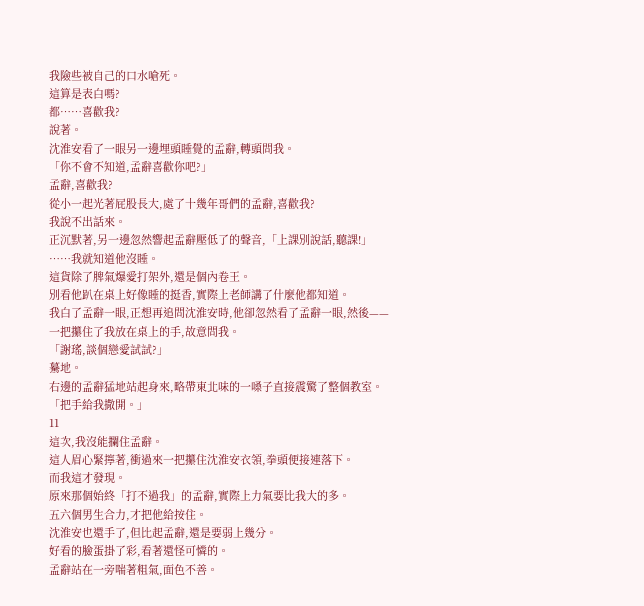我險些被自己的口水嗆死。
這算是表白嗎?
都……喜歡我?
說著。
沈淮安看了一眼另一邊埋頭睡覺的孟辭,轉頭問我。
「你不會不知道,孟辭喜歡你吧?」
孟辭,喜歡我?
從小一起光著屁股長大,處了十幾年哥們的孟辭,喜歡我?
我說不出話來。
正沉默著,另一邊忽然響起孟辭壓低了的聲音,「上課別說話,聽課!」
……我就知道他沒睡。
這貨除了脾氣爆愛打架外,還是個內卷王。
別看他趴在桌上好像睡的挺香,實際上老師講了什麼他都知道。
我白了孟辭一眼,正想再追問沈淮安時,他卻忽然看了孟辭一眼,然後——
一把攥住了我放在桌上的手,故意問我。
「謝瑤,談個戀愛試試?」
驀地。
右邊的孟辭猛地站起身來,略帶東北味的一嗓子直接震驚了整個教室。
「把手給我撒開。」
11
這次,我沒能攔住孟辭。
這人眉心緊擰著,衝過來一把攥住沈淮安衣領,拳頭便接連落下。
而我這才發現。
原來那個始終「打不過我」的孟辭,實際上力氣要比我大的多。
五六個男生合力,才把他給按住。
沈淮安也還手了,但比起孟辭,還是要弱上幾分。
好看的臉蛋掛了彩,看著還怪可憐的。
孟辭站在一旁喘著粗氣,面色不善。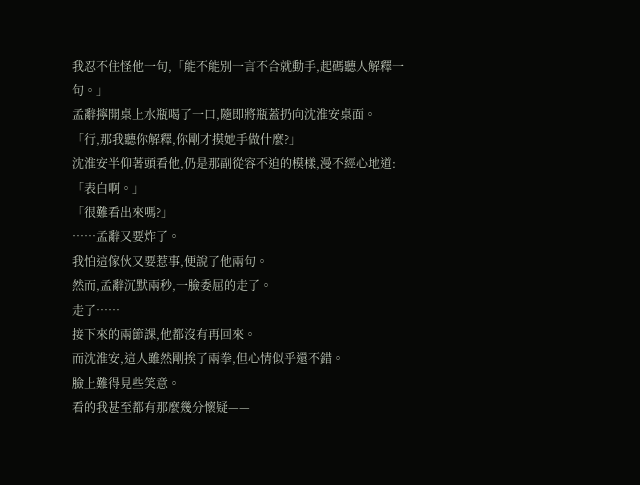我忍不住怪他一句,「能不能別一言不合就動手,起碼聽人解釋一句。」
孟辭擰開桌上水瓶喝了一口,隨即將瓶蓋扔向沈淮安桌面。
「行,那我聽你解釋,你剛才摸她手做什麼?」
沈淮安半仰著頭看他,仍是那副從容不迫的模樣,漫不經心地道:
「表白啊。」
「很難看出來嗎?」
……孟辭又要炸了。
我怕這傢伙又要惹事,便說了他兩句。
然而,孟辭沉默兩秒,一臉委屈的走了。
走了……
接下來的兩節課,他都沒有再回來。
而沈淮安,這人雖然剛挨了兩拳,但心情似乎還不錯。
臉上難得見些笑意。
看的我甚至都有那麼幾分懷疑——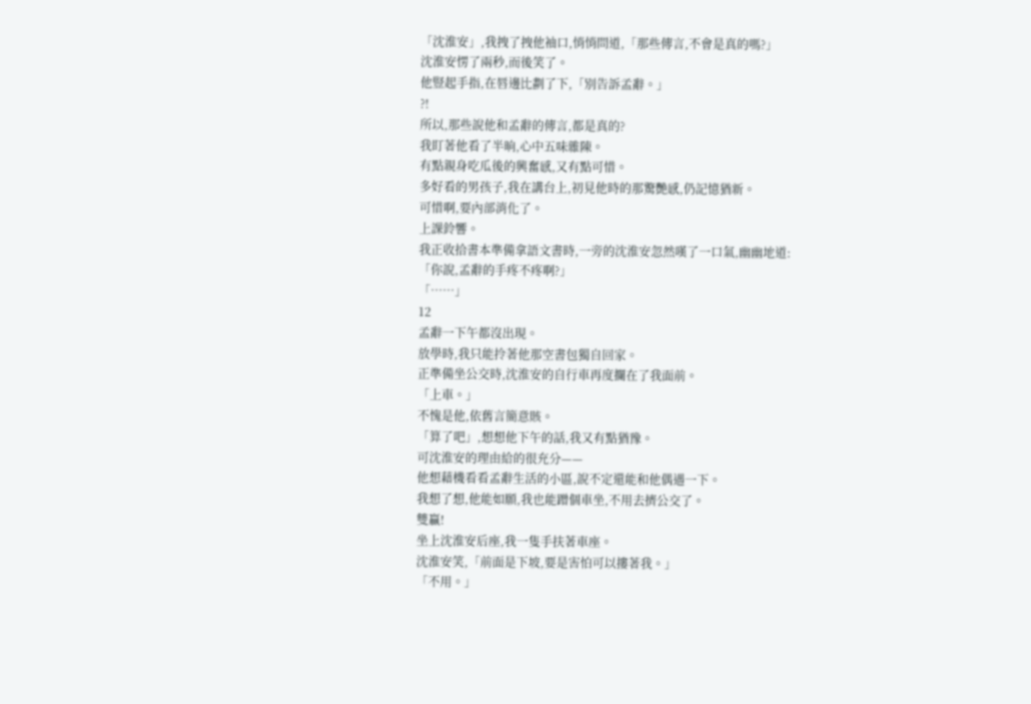「沈淮安」,我拽了拽他袖口,悄悄問道,「那些傳言,不會是真的嗎?」
沈淮安愣了兩秒,而後笑了。
他豎起手指,在唇邊比劃了下,「別告訴孟辭。」
?!
所以,那些說他和孟辭的傳言,都是真的?
我盯著他看了半晌,心中五味雜陳。
有點親身吃瓜後的興奮感,又有點可惜。
多好看的男孩子,我在講台上,初見他時的那驚艷感,仍記憶猶新。
可惜啊,要內部消化了。
上課鈴響。
我正收拾書本準備拿語文書時,一旁的沈淮安忽然嘆了一口氣,幽幽地道:
「你說,孟辭的手疼不疼啊?」
「……」
12
孟辭一下午都沒出現。
放學時,我只能拎著他那空書包獨自回家。
正準備坐公交時,沈淮安的自行車再度攔在了我面前。
「上車。」
不愧是他,依舊言簡意賅。
「算了吧」,想想他下午的話,我又有點猶豫。
可沈淮安的理由給的很充分——
他想藉機看看孟辭生活的小區,說不定還能和他偶遇一下。
我想了想,他能如願,我也能蹭個車坐,不用去擠公交了。
雙贏!
坐上沈淮安后座,我一隻手扶著車座。
沈淮安笑,「前面是下坡,要是害怕可以摟著我。」
「不用。」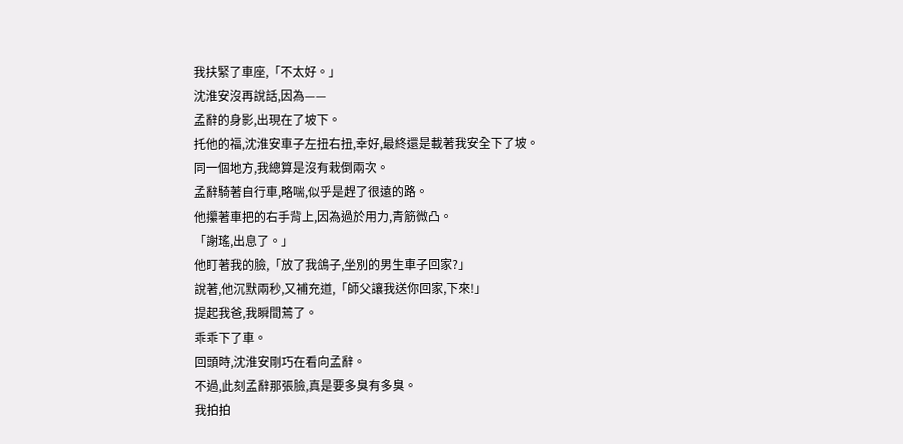我扶緊了車座,「不太好。」
沈淮安沒再說話,因為——
孟辭的身影,出現在了坡下。
托他的福,沈淮安車子左扭右扭,幸好,最終還是載著我安全下了坡。
同一個地方,我總算是沒有栽倒兩次。
孟辭騎著自行車,略喘,似乎是趕了很遠的路。
他攥著車把的右手背上,因為過於用力,青筋微凸。
「謝瑤,出息了。」
他盯著我的臉,「放了我鴿子,坐別的男生車子回家?」
說著,他沉默兩秒,又補充道,「師父讓我送你回家,下來!」
提起我爸,我瞬間蔫了。
乖乖下了車。
回頭時,沈淮安剛巧在看向孟辭。
不過,此刻孟辭那張臉,真是要多臭有多臭。
我拍拍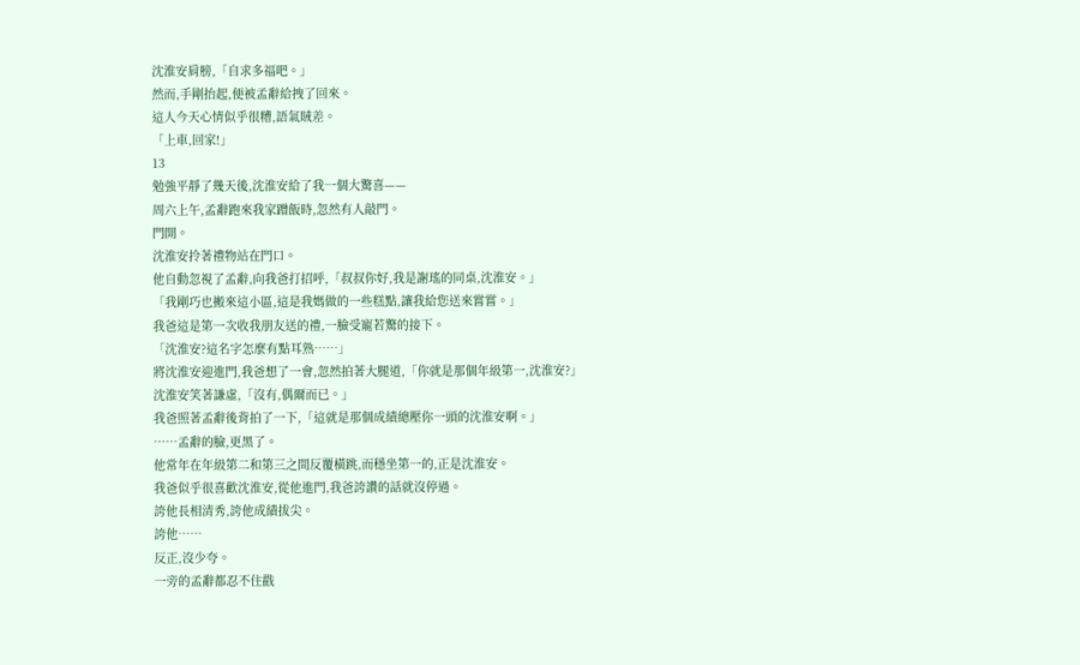沈淮安肩膀,「自求多福吧。」
然而,手剛抬起,便被孟辭給拽了回來。
這人今天心情似乎很糟,語氣賊差。
「上車,回家!」
13
勉強平靜了幾天後,沈淮安給了我一個大驚喜——
周六上午,孟辭跑來我家蹭飯時,忽然有人敲門。
門開。
沈淮安拎著禮物站在門口。
他自動忽視了孟辭,向我爸打招呼,「叔叔你好,我是謝瑤的同桌,沈淮安。」
「我剛巧也搬來這小區,這是我媽做的一些糕點,讓我給您送來嘗嘗。」
我爸這是第一次收我朋友送的禮,一臉受寵若驚的接下。
「沈淮安?這名字怎麼有點耳熟……」
將沈淮安迎進門,我爸想了一會,忽然拍著大腿道,「你就是那個年級第一,沈淮安?」
沈淮安笑著謙虛,「沒有,偶爾而已。」
我爸照著孟辭後背拍了一下,「這就是那個成績總壓你一頭的沈淮安啊。」
……孟辭的臉,更黑了。
他常年在年級第二和第三之間反覆橫跳,而穩坐第一的,正是沈淮安。
我爸似乎很喜歡沈淮安,從他進門,我爸誇讚的話就沒停過。
誇他長相清秀,誇他成績拔尖。
誇他……
反正,沒少夸。
一旁的孟辭都忍不住戳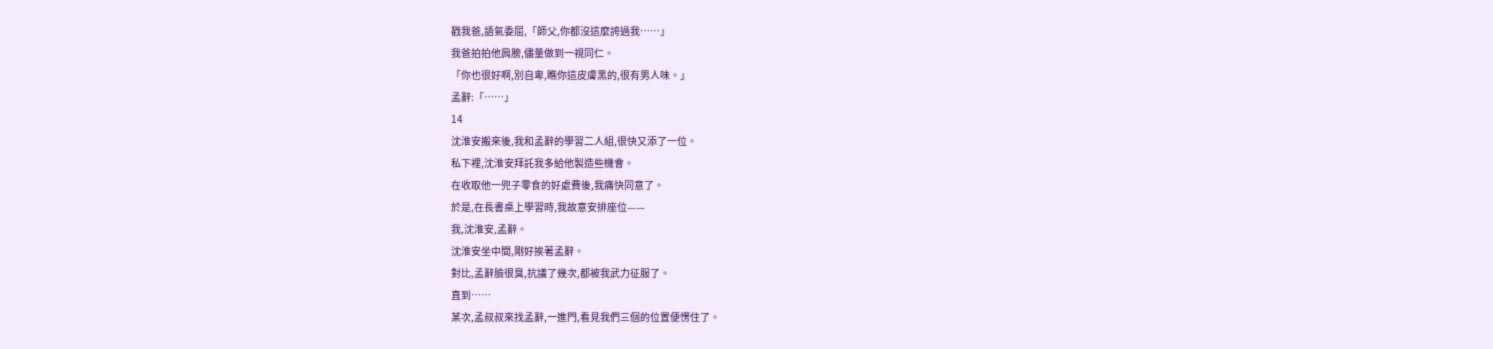戳我爸,語氣委屈,「師父,你都沒這麼誇過我……」
我爸拍拍他肩膀,儘量做到一視同仁。
「你也很好啊,別自卑,瞧你這皮膚黑的,很有男人味。」
孟辭:「……」
14
沈淮安搬來後,我和孟辭的學習二人組,很快又添了一位。
私下裡,沈淮安拜託我多給他製造些機會。
在收取他一兜子零食的好處費後,我痛快同意了。
於是,在長書桌上學習時,我故意安排座位——
我,沈淮安,孟辭。
沈淮安坐中間,剛好挨著孟辭。
對比,孟辭臉很臭,抗議了幾次,都被我武力征服了。
直到……
某次,孟叔叔來找孟辭,一進門,看見我們三個的位置便愣住了。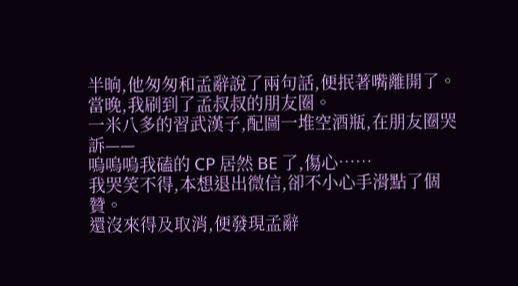半晌,他匆匆和孟辭說了兩句話,便抿著嘴離開了。
當晚,我刷到了孟叔叔的朋友圈。
一米八多的習武漢子,配圖一堆空酒瓶,在朋友圈哭訴——
嗚嗚嗚我磕的 CP 居然 BE 了,傷心……
我哭笑不得,本想退出微信,卻不小心手滑點了個贊。
還沒來得及取消,便發現孟辭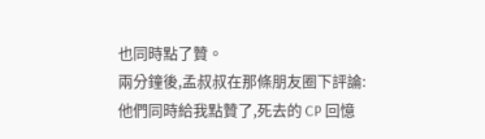也同時點了贊。
兩分鐘後,孟叔叔在那條朋友圈下評論:
他們同時給我點贊了,死去的 CP 回憶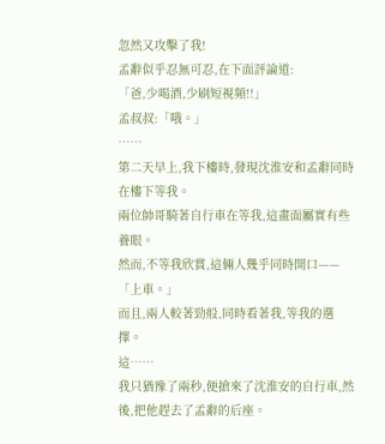忽然又攻擊了我!
孟辭似乎忍無可忍,在下面評論道:
「爸,少喝酒,少刷短視頻!!」
孟叔叔:「哦。」
……
第二天早上,我下樓時,發現沈淮安和孟辭同時在樓下等我。
兩位帥哥騎著自行車在等我,這畫面屬實有些養眼。
然而,不等我欣賞,這倆人幾乎同時開口——
「上車。」
而且,兩人較著勁般,同時看著我,等我的選擇。
這……
我只猶豫了兩秒,便搶來了沈淮安的自行車,然後,把他趕去了孟辭的后座。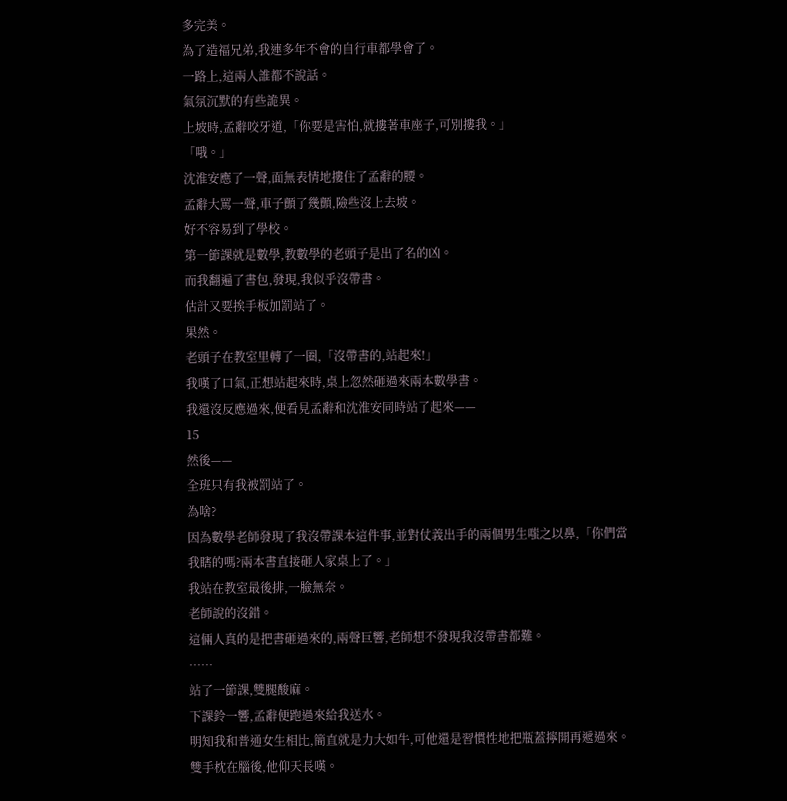多完美。
為了造福兄弟,我連多年不會的自行車都學會了。
一路上,這兩人誰都不說話。
氣氛沉默的有些詭異。
上坡時,孟辭咬牙道,「你要是害怕,就摟著車座子,可別摟我。」
「哦。」
沈淮安應了一聲,面無表情地摟住了孟辭的腰。
孟辭大罵一聲,車子顫了幾顫,險些沒上去坡。
好不容易到了學校。
第一節課就是數學,教數學的老頭子是出了名的凶。
而我翻遍了書包,發現,我似乎沒帶書。
估計又要挨手板加罰站了。
果然。
老頭子在教室里轉了一圈,「沒帶書的,站起來!」
我嘆了口氣,正想站起來時,桌上忽然砸過來兩本數學書。
我還沒反應過來,便看見孟辭和沈淮安同時站了起來——
15
然後——
全班只有我被罰站了。
為啥?
因為數學老師發現了我沒帶課本這件事,並對仗義出手的兩個男生嗤之以鼻,「你們當我瞎的嗎?兩本書直接砸人家桌上了。」
我站在教室最後排,一臉無奈。
老師說的沒錯。
這倆人真的是把書砸過來的,兩聲巨響,老師想不發現我沒帶書都難。
……
站了一節課,雙腿酸麻。
下課鈴一響,孟辭便跑過來給我送水。
明知我和普通女生相比,簡直就是力大如牛,可他還是習慣性地把瓶蓋擰開再遞過來。
雙手枕在腦後,他仰天長嘆。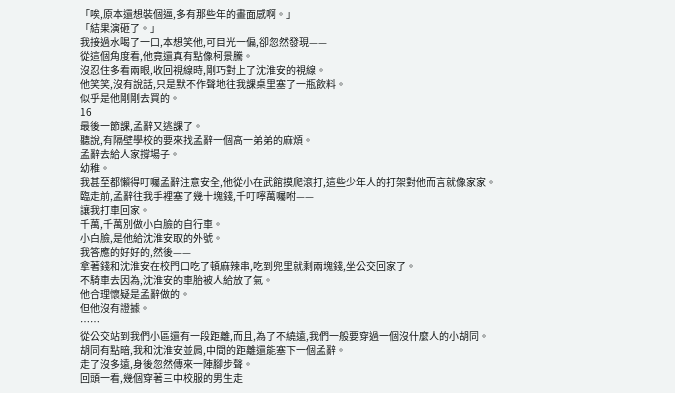「唉,原本還想裝個逼,多有那些年的畫面感啊。」
「結果演砸了。」
我接過水喝了一口,本想笑他,可目光一偏,卻忽然發現——
從這個角度看,他竟還真有點像柯景騰。
沒忍住多看兩眼,收回視線時,剛巧對上了沈淮安的視線。
他笑笑,沒有說話,只是默不作聲地往我課桌里塞了一瓶飲料。
似乎是他剛剛去買的。
16
最後一節課,孟辭又逃課了。
聽說,有隔壁學校的要來找孟辭一個高一弟弟的麻煩。
孟辭去給人家撐場子。
幼稚。
我甚至都懶得叮囑孟辭注意安全,他從小在武館摸爬滾打,這些少年人的打架對他而言就像家家。
臨走前,孟辭往我手裡塞了幾十塊錢,千叮嚀萬囑咐——
讓我打車回家。
千萬,千萬別做小白臉的自行車。
小白臉,是他給沈淮安取的外號。
我答應的好好的,然後——
拿著錢和沈淮安在校門口吃了頓麻辣串,吃到兜里就剩兩塊錢,坐公交回家了。
不騎車去因為,沈淮安的車胎被人給放了氣。
他合理懷疑是孟辭做的。
但他沒有證據。
……
從公交站到我們小區還有一段距離,而且,為了不繞遠,我們一般要穿過一個沒什麼人的小胡同。
胡同有點暗,我和沈淮安並肩,中間的距離還能塞下一個孟辭。
走了沒多遠,身後忽然傳來一陣腳步聲。
回頭一看,幾個穿著三中校服的男生走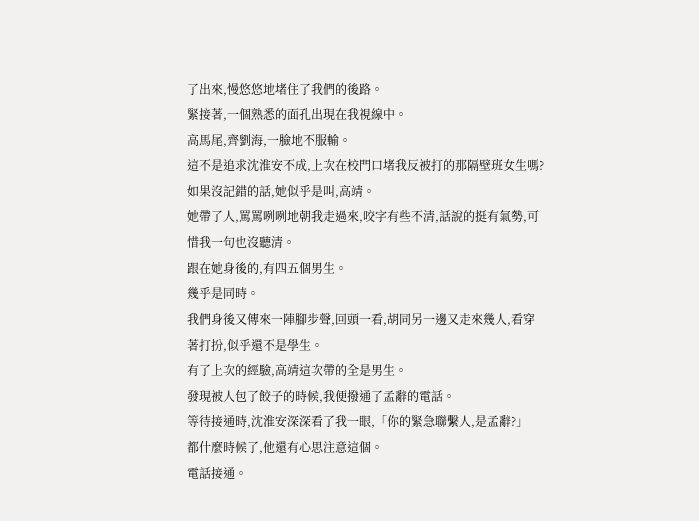了出來,慢悠悠地堵住了我們的後路。
緊接著,一個熟悉的面孔出現在我視線中。
高馬尾,齊劉海,一臉地不服輸。
這不是追求沈淮安不成,上次在校門口堵我反被打的那隔壁班女生嗎?
如果沒記錯的話,她似乎是叫,高靖。
她帶了人,罵罵咧咧地朝我走過來,咬字有些不清,話說的挺有氣勢,可惜我一句也沒聽清。
跟在她身後的,有四五個男生。
幾乎是同時。
我們身後又傳來一陣腳步聲,回頭一看,胡同另一邊又走來幾人,看穿著打扮,似乎還不是學生。
有了上次的經驗,高靖這次帶的全是男生。
發現被人包了餃子的時候,我便撥通了孟辭的電話。
等待接通時,沈淮安深深看了我一眼,「你的緊急聯繫人,是孟辭?」
都什麼時候了,他還有心思注意這個。
電話接通。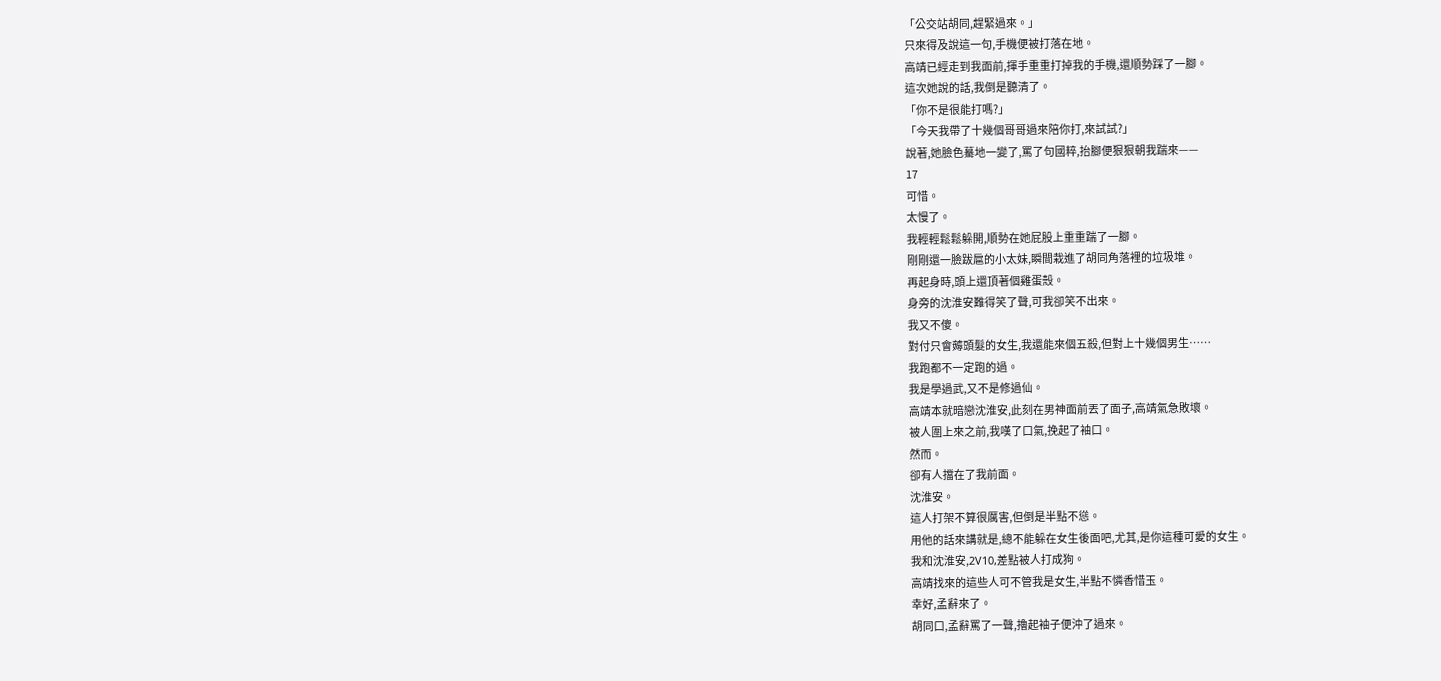「公交站胡同,趕緊過來。」
只來得及說這一句,手機便被打落在地。
高靖已經走到我面前,揮手重重打掉我的手機,還順勢踩了一腳。
這次她說的話,我倒是聽清了。
「你不是很能打嗎?」
「今天我帶了十幾個哥哥過來陪你打,來試試?」
說著,她臉色驀地一變了,罵了句國粹,抬腳便狠狠朝我踹來——
17
可惜。
太慢了。
我輕輕鬆鬆躲開,順勢在她屁股上重重踹了一腳。
剛剛還一臉跋扈的小太妹,瞬間栽進了胡同角落裡的垃圾堆。
再起身時,頭上還頂著個雞蛋殼。
身旁的沈淮安難得笑了聲,可我卻笑不出來。
我又不傻。
對付只會薅頭髮的女生,我還能來個五殺,但對上十幾個男生……
我跑都不一定跑的過。
我是學過武,又不是修過仙。
高靖本就暗戀沈淮安,此刻在男神面前丟了面子,高靖氣急敗壞。
被人圍上來之前,我嘆了口氣,挽起了袖口。
然而。
卻有人擋在了我前面。
沈淮安。
這人打架不算很厲害,但倒是半點不慫。
用他的話來講就是,總不能躲在女生後面吧,尤其,是你這種可愛的女生。
我和沈淮安,2V10,差點被人打成狗。
高靖找來的這些人可不管我是女生,半點不憐香惜玉。
幸好,孟辭來了。
胡同口,孟辭罵了一聲,擼起袖子便沖了過來。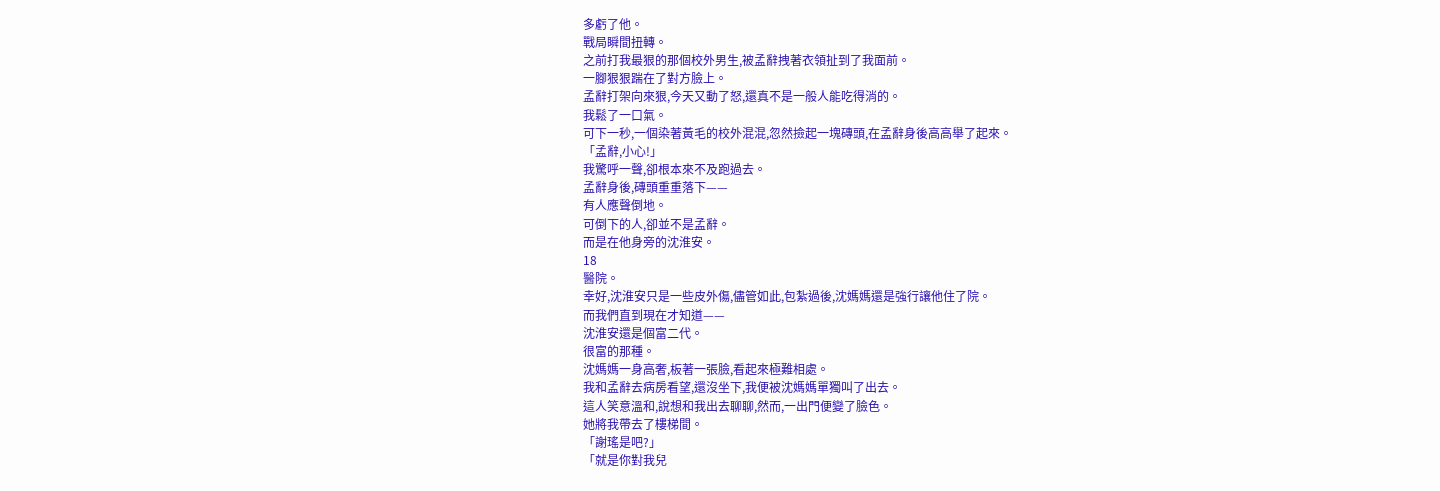多虧了他。
戰局瞬間扭轉。
之前打我最狠的那個校外男生,被孟辭拽著衣領扯到了我面前。
一腳狠狠踹在了對方臉上。
孟辭打架向來狠,今天又動了怒,還真不是一般人能吃得消的。
我鬆了一口氣。
可下一秒,一個染著黃毛的校外混混,忽然撿起一塊磚頭,在孟辭身後高高舉了起來。
「孟辭,小心!」
我驚呼一聲,卻根本來不及跑過去。
孟辭身後,磚頭重重落下——
有人應聲倒地。
可倒下的人,卻並不是孟辭。
而是在他身旁的沈淮安。
18
醫院。
幸好,沈淮安只是一些皮外傷,儘管如此,包紮過後,沈媽媽還是強行讓他住了院。
而我們直到現在才知道——
沈淮安還是個富二代。
很富的那種。
沈媽媽一身高奢,板著一張臉,看起來極難相處。
我和孟辭去病房看望,還沒坐下,我便被沈媽媽單獨叫了出去。
這人笑意溫和,說想和我出去聊聊,然而,一出門便變了臉色。
她將我帶去了樓梯間。
「謝瑤是吧?」
「就是你對我兒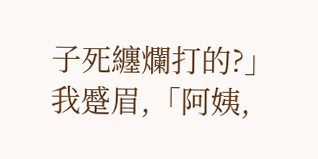子死纏爛打的?」
我蹙眉,「阿姨,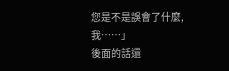您是不是誤會了什麼,我……」
後面的話還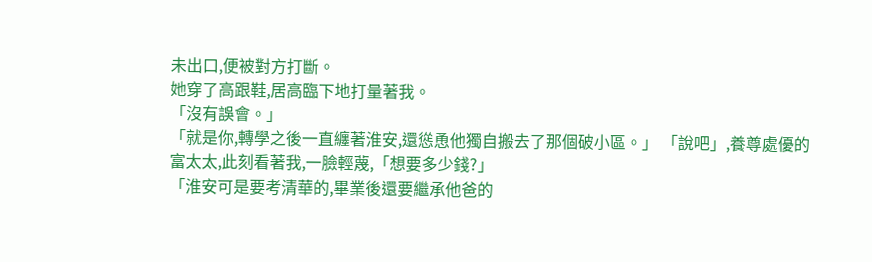未出口,便被對方打斷。
她穿了高跟鞋,居高臨下地打量著我。
「沒有誤會。」
「就是你,轉學之後一直纏著淮安,還慫恿他獨自搬去了那個破小區。」 「說吧」,養尊處優的富太太,此刻看著我,一臉輕蔑,「想要多少錢?」
「淮安可是要考清華的,畢業後還要繼承他爸的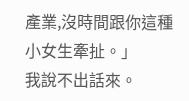產業,沒時間跟你這種小女生牽扯。」
我說不出話來。